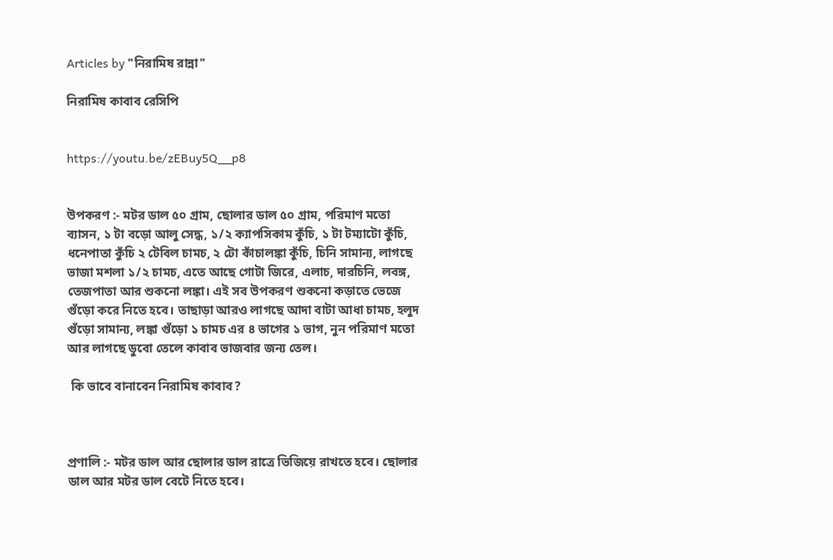Articles by "নিরামিষ রান্না"

নিরামিষ কাবাব রেসিপি


https://youtu.be/zEBuy5Q__p8


উপকরণ :- মটর ডাল ৫০ গ্রাম, ছোলার ডাল ৫০ গ্রাম, পরিমাণ মতো ব্যাসন, ১ টা বড়ো আলু সেদ্ধ, ১/২ ক্যাপসিকাম কুঁচি, ১ টা টম্যাটো কুঁচি, ধনেপাতা কুঁচি ২ টেবিল চামচ, ২ টো কাঁচালঙ্কা কুঁচি, চিনি সামান্য, লাগছে ভাজা মশলা ১/২ চামচ, এতে আছে গোটা জিরে, এলাচ, দারচিনি, লবঙ্গ, তেজপাতা আর শুকনো লঙ্কা। এই সব উপকরণ শুকনো কড়াতে ভেজে গুঁড়ো করে নিতে হবে। তাছাড়া আরও লাগছে আদা বাটা আধা চামচ, হলুদ গুঁড়ো সামান্য, লঙ্কা গুঁড়ো ১ চামচ এর ৪ ভাগের ১ ভাগ, নুন পরিমাণ মতো আর লাগছে ডুবো তেলে কাবাব ভাজবার জন্য তেল।

 কি ভাবে বানাবেন নিরামিষ কাবাব?



প্রণালি :- মটর ডাল আর ছোলার ডাল রাত্রে ভিজিয়ে রাখতে হবে। ছোলার ডাল আর মটর ডাল বেটে নিতে হবে।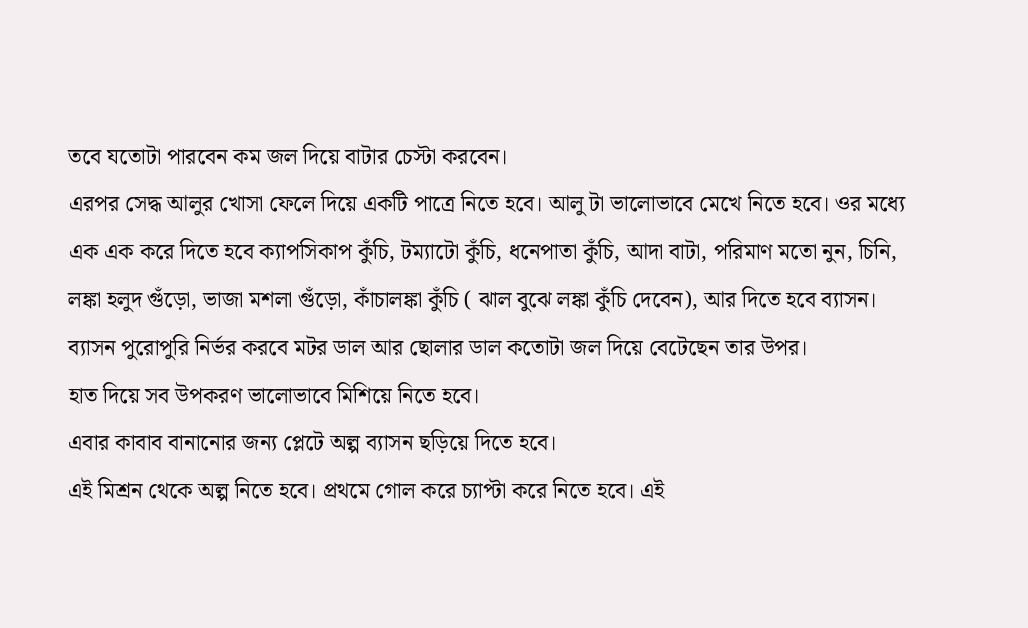তবে যতোটা পারবেন কম জল দিয়ে বাটার চেস্টা করবেন।
এরপর সেদ্ধ আলুর খোসা ফেলে দিয়ে একটি পাত্রে নিতে হবে। আলু টা ভালোভাবে মেখে নিতে হবে। ওর মধ্যে এক এক করে দিতে হবে ক্যাপসিকাপ কুঁচি, টম্যাটো কুঁচি, ধনেপাতা কুঁচি, আদা বাটা, পরিমাণ মতো নুন, চিনি, লঙ্কা হলুদ গুঁড়ো, ভাজা মশলা গুঁড়ো, কাঁচালঙ্কা কুঁচি ( ঝাল বুঝে লঙ্কা কুঁচি দেবেন), আর দিতে হবে ব্যাসন। ব্যাসন পুরোপুরি নির্ভর করবে মটর ডাল আর ছোলার ডাল কতোটা জল দিয়ে বেটেছেন তার উপর।
হাত দিয়ে সব উপকরণ ভালোভাবে মিশিয়ে নিতে হবে।
এবার কাবাব বানানোর জন্য প্লেটে অল্প ব্যাসন ছড়িয়ে দিতে হবে।
এই মিশ্রন থেকে অল্প নিতে হবে। প্রথমে গোল করে চ্যাপ্টা করে নিতে হবে। এই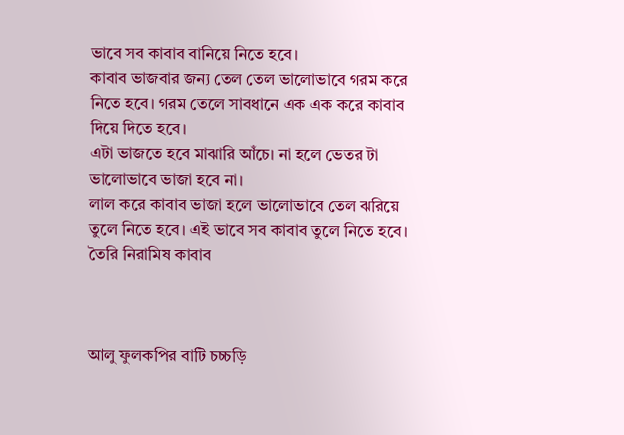ভাবে সব কাবাব বানিয়ে নিতে হবে।
কাবাব ভাজবার জন্য তেল তেল ভালোভাবে গরম করে নিতে হবে। গরম তেলে সাবধানে এক এক করে কাবাব দিয়ে দিতে হবে।
এটা ভাজতে হবে মাঝারি আঁচে। না হলে ভেতর টা ভালোভাবে ভাজা হবে না।
লাল করে কাবাব ভাজা হলে ভালোভাবে তেল ঝরিয়ে তুলে নিতে হবে। এই ভাবে সব কাবাব তুলে নিতে হবে।
তৈরি নিরামিষ কাবাব



আলু ফুলকপির বাটি চচ্চড়ি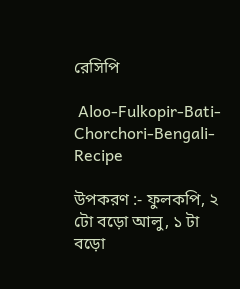রেসিপি

 Aloo-Fulkopir-Bati-Chorchori-Bengali-Recipe

উপকরণ :- ফুলকপি, ২ টো বড়ো আলু, ১ টা বড়ো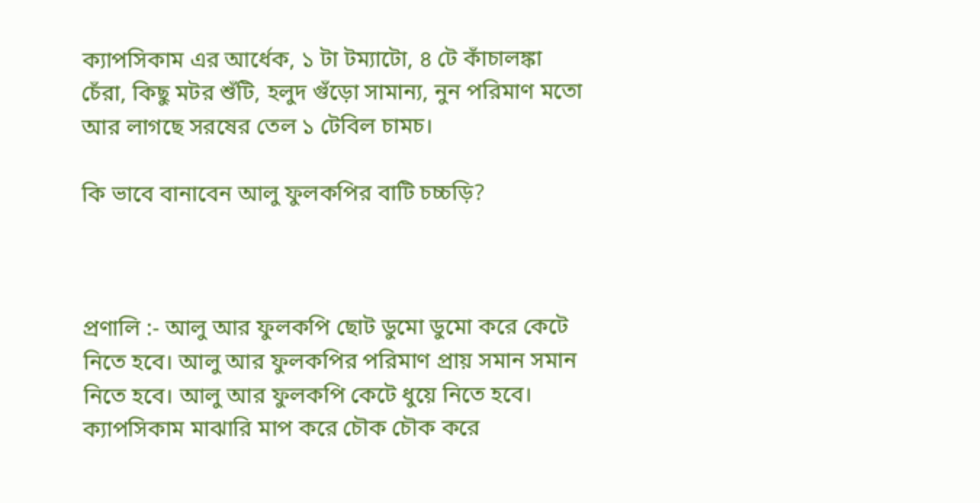ক্যাপসিকাম এর আর্ধেক, ১ টা টম্যাটো, ৪ টে কাঁচালঙ্কা চেঁরা, কিছু মটর শুঁটি, হলুদ গুঁড়ো সামান্য, নুন পরিমাণ মতো আর লাগছে সরষের তেল ১ টেবিল চামচ।

কি ভাবে বানাবেন আলু ফুলকপির বাটি চচ্চড়ি?



প্রণালি :- আলু আর ফুলকপি ছোট ডুমো ডুমো করে কেটে নিতে হবে। আলু আর ফুলকপির পরিমাণ প্রায় সমান সমান নিতে হবে। আলু আর ফুলকপি কেটে ধুয়ে নিতে হবে।
ক্যাপসিকাম মাঝারি মাপ করে চৌক চৌক করে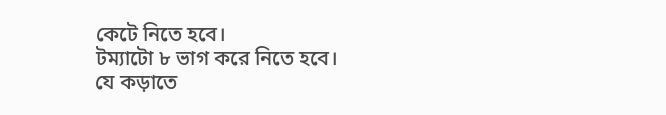কেটে নিতে হবে।
টম্যাটো ৮ ভাগ করে নিতে হবে।
যে কড়াতে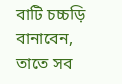বাটি চচ্চড়ি বানাবেন, তাতে সব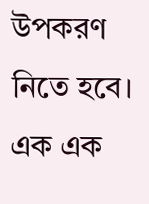উপকরণ নিতে হবে। এক এক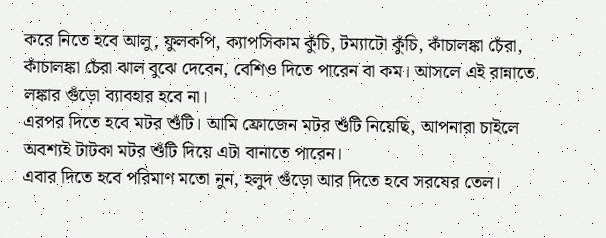করে নিতে হবে আলু, ফুলকপি, ক্যাপসিকাম কুঁচি, টম্যাটো কুঁচি, কাঁচালঙ্কা চেঁরা, কাঁচালঙ্কা চেঁরা ঝাল বুঝে দেবেন, বেশিও দিতে পারেন বা কম। আসলে এই রান্নাতে লঙ্কার গুঁড়ো ব্যাবহার হবে না।
এরপর দিতে হবে মটর শুঁটি। আমি ফ্রোজেন মটর শুঁটি নিয়েছি, আপনারা চাইলে অবশ্যই টাটকা মটর শুঁটি দিয়ে এটা বানাতে পারেন।
এবার দিতে হবে পরিমাণ মতো নুন, হলুদ গুঁড়ো আর দিতে হবে সরষের তেল।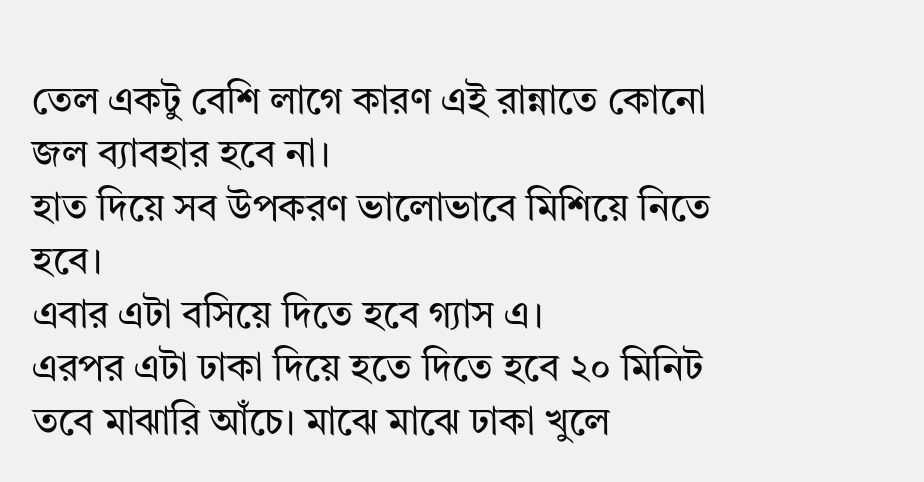তেল একটু বেশি লাগে কারণ এই রান্নাতে কোনো জল ব্যাবহার হবে না।
হাত দিয়ে সব উপকরণ ভালোভাবে মিশিয়ে নিতে হবে।
এবার এটা বসিয়ে দিতে হবে গ্যাস এ।
এরপর এটা ঢাকা দিয়ে হতে দিতে হবে ২০ মিনিট তবে মাঝারি আঁচে। মাঝে মাঝে ঢাকা খুলে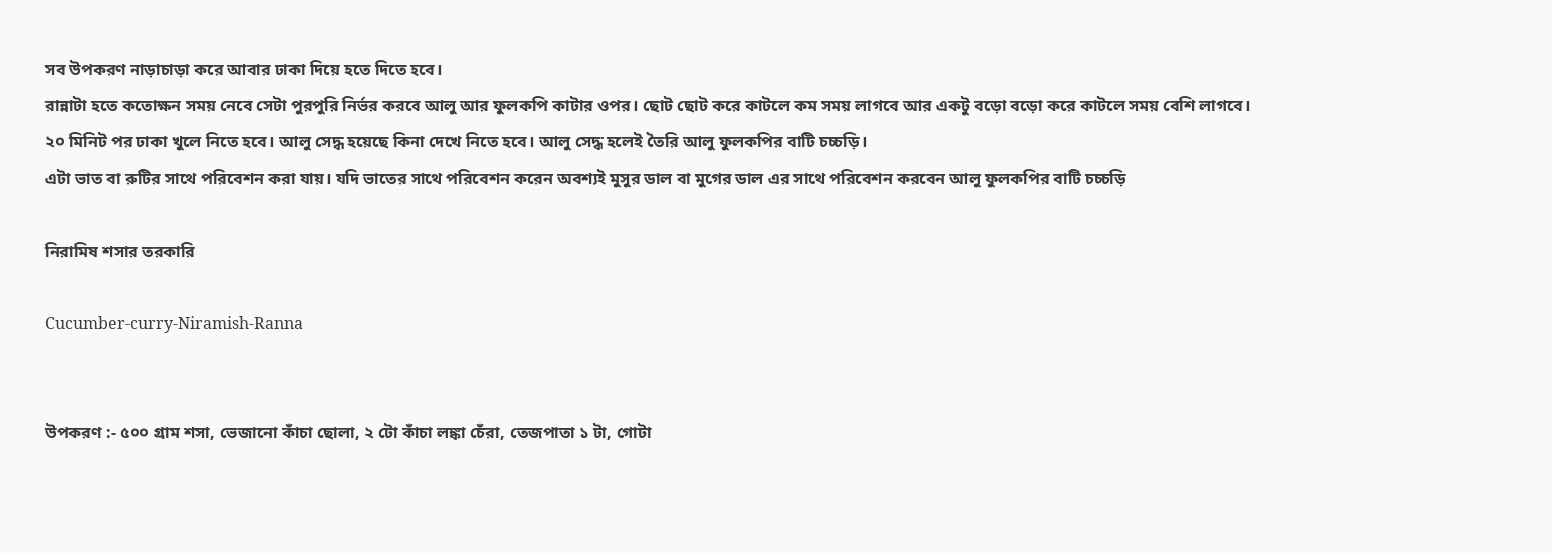সব উপকরণ নাড়াচাড়া করে আবার ঢাকা দিয়ে হতে দিতে হবে।
রান্নাটা হতে কতোক্ষন সময় নেবে সেটা পুরপুরি নির্ভর করবে আলু আর ফুলকপি কাটার ওপর। ছোট ছোট করে কাটলে কম সময় লাগবে আর একটু বড়ো বড়ো করে কাটলে সময় বেশি লাগবে।
২০ মিনিট পর ঢাকা খুলে নিতে হবে। আলু সেদ্ধ হয়েছে কিনা দেখে নিতে হবে। আলু সেদ্ধ হলেই তৈরি আলু ফুলকপির বাটি চচ্চড়ি।
এটা ভাত বা রুটির সাথে পরিবেশন করা যায়। যদি ভাতের সাথে পরিবেশন করেন অবশ্যই মুসুর ডাল বা মুগের ডাল এর সাথে পরিবেশন করবেন আলু ফুলকপির বাটি চচ্চড়ি

নিরামিষ শসার তরকারি

Cucumber-curry-Niramish-Ranna


উপকরণ :- ৫০০ গ্রাম শসা, ভেজানো কাঁচা ছোলা, ২ টো কাঁচা লঙ্কা চেঁরা, তেজপাতা ১ টা, গোটা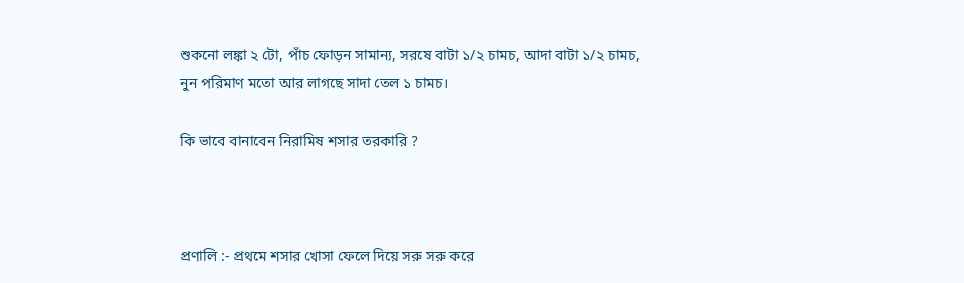শুকনো লঙ্কা ২ টো, পাঁচ ফোড়ন সামান্য, সরষে বাটা ১/২ চামচ, আদা বাটা ১/২ চামচ, নুন পরিমাণ মতো আর লাগছে সাদা তেল ১ চামচ।

কি ভাবে বানাবেন নিরামিষ শসার তরকারি ?



প্রণালি :- প্রথমে শসার খোসা ফেলে দিয়ে সরু সরু করে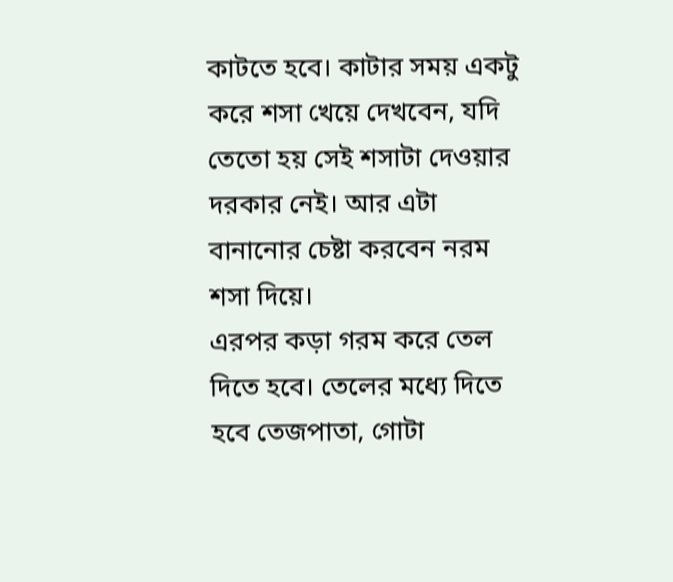কাটতে হবে। কাটার সময় একটু করে শসা খেয়ে দেখবেন, যদি তেতো হয় সেই শসাটা দেওয়ার দরকার নেই। আর এটা বানানোর চেষ্টা করবেন নরম শসা দিয়ে।
এরপর কড়া গরম করে তেল দিতে হবে। তেলের মধ্যে দিতে হবে তেজপাতা, গোটা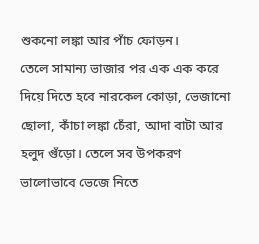শুকনো লঙ্কা আর পাঁচ ফোড়ন।
তেলে সামান্য ভাজার পর এক এক করে দিয়ে দিতে হবে নারকেল কোড়া, ভেজানো ছোলা, কাঁচা লঙ্কা চেঁরা, আদা বাটা আর হলুদ গুঁড়ো। তেলে সব উপকরণ ভালোভাবে ভেজে নিতে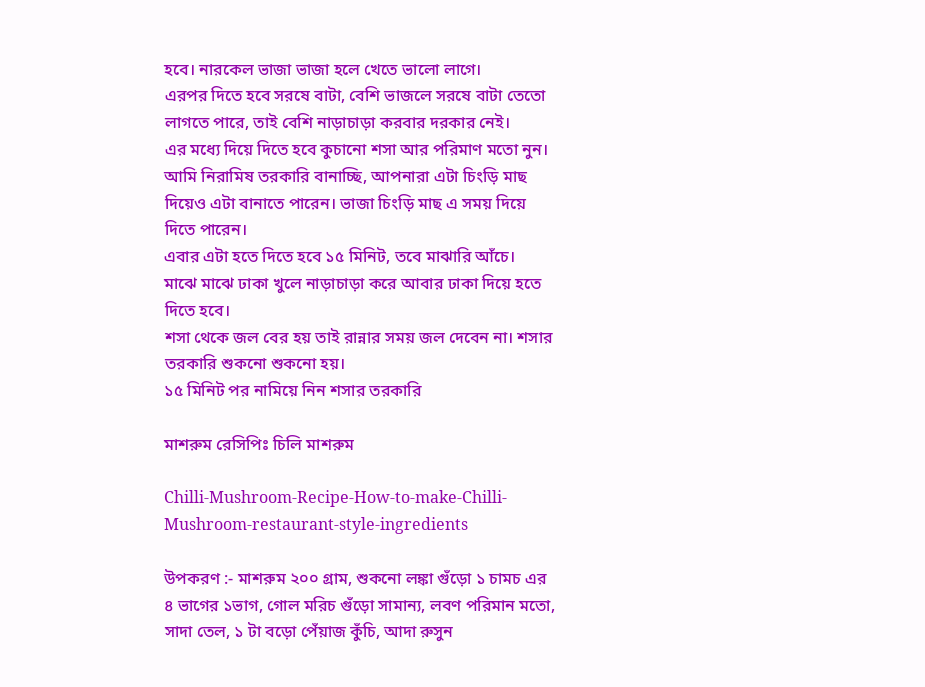হবে। নারকেল ভাজা ভাজা হলে খেতে ভালো লাগে।
এরপর দিতে হবে সরষে বাটা, বেশি ভাজলে সরষে বাটা তেতো লাগতে পারে, তাই বেশি নাড়াচাড়া করবার দরকার নেই।
এর মধ্যে দিয়ে দিতে হবে কুচানো শসা আর পরিমাণ মতো নুন।
আমি নিরামিষ তরকারি বানাচ্ছি, আপনারা এটা চিংড়ি মাছ দিয়েও এটা বানাতে পারেন। ভাজা চিংড়ি মাছ এ সময় দিয়ে দিতে পারেন।
এবার এটা হতে দিতে হবে ১৫ মিনিট, তবে মাঝারি আঁচে।
মাঝে মাঝে ঢাকা খুলে নাড়াচাড়া করে আবার ঢাকা দিয়ে হতে দিতে হবে।
শসা থেকে জল বের হয় তাই রান্নার সময় জল দেবেন না। শসার তরকারি শুকনো শুকনো হয়।
১৫ মিনিট পর নামিয়ে নিন শসার তরকারি

মাশরুম রেসিপিঃ চিলি মাশরুম

Chilli-Mushroom-Recipe-How-to-make-Chilli-Mushroom-restaurant-style-ingredients

উপকরণ :- মাশরুম ২০০ গ্রাম, শুকনো লঙ্কা গুঁড়ো ১ চামচ এর ৪ ভাগের ১ভাগ, গোল মরিচ গুঁড়ো সামান্য, লবণ পরিমান মতো, সাদা তেল, ১ টা বড়ো পেঁয়াজ কুঁচি, আদা রুসুন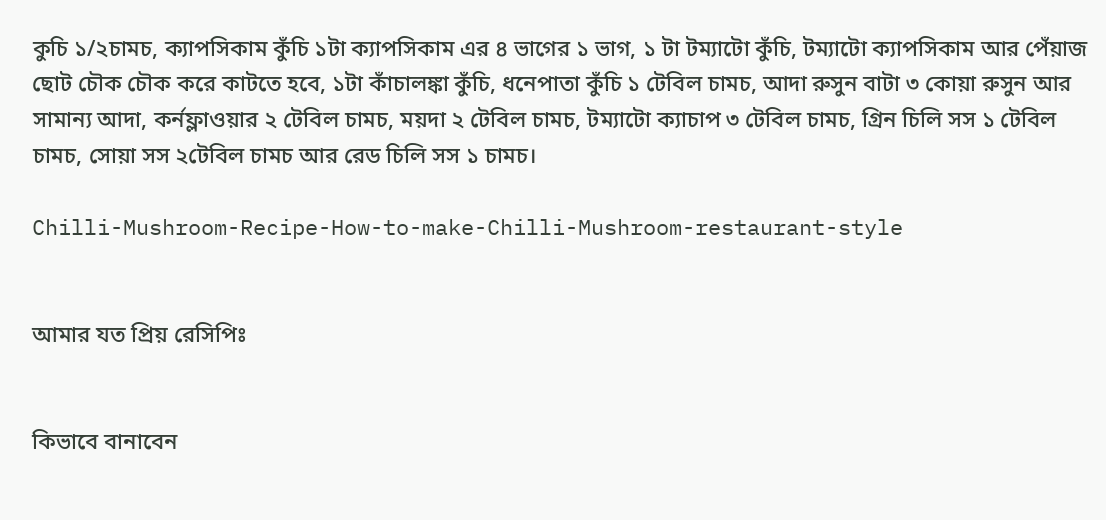কুচি ১/২চামচ, ক্যাপসিকাম কুঁচি ১টা ক্যাপসিকাম এর ৪ ভাগের ১ ভাগ, ১ টা টম্যাটো কুঁচি, টম্যাটো ক্যাপসিকাম আর পেঁয়াজ ছোট চৌক চৌক করে কাটতে হবে, ১টা কাঁচালঙ্কা কুঁচি, ধনেপাতা কুঁচি ১ টেবিল চামচ, আদা রুসুন বাটা ৩ কোয়া রুসুন আর সামান্য আদা, কর্নফ্লাওয়ার ২ টেবিল চামচ, ময়দা ২ টেবিল চামচ, টম্যাটো ক্যাচাপ ৩ টেবিল চামচ, গ্রিন চিলি সস ১ টেবিল চামচ, সোয়া সস ২টেবিল চামচ আর রেড চিলি সস ১ চামচ।

Chilli-Mushroom-Recipe-How-to-make-Chilli-Mushroom-restaurant-style


আমার যত প্রিয় রেসিপিঃ


কিভাবে বানাবেন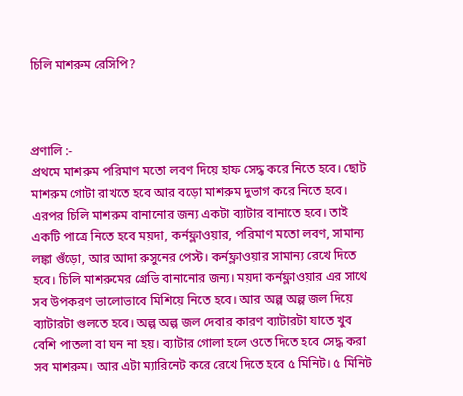চিলি মাশরুম রেসিপি?



প্রণালি :-
প্রথমে মাশরুম পরিমাণ মতো লবণ দিয়ে হাফ সেদ্ধ করে নিতে হবে। ছোট মাশরুম গোটা রাখতে হবে আর বড়ো মাশরুম দুভাগ করে নিতে হবে। এরপর চিলি মাশরুম বানানোর জন্য একটা ব্যাটার বানাতে হবে। তাই একটি পাত্রে নিতে হবে ময়দা, কর্নফ্লাওয়ার, পরিমাণ মতো লবণ, সামান্য লঙ্কা গুঁড়ো, আর আদা রুসুনের পেস্ট। কর্নফ্লাওয়ার সামান্য রেখে দিতে হবে। চিলি মাশরুমের গ্রেভি বানানোর জন্য। ময়দা কর্নফ্লাওয়ার এর সাথে সব উপকরণ ভালোভাবে মিশিয়ে নিতে হবে। আর অল্প অল্প জল দিয়ে ব্যাটারটা গুলতে হবে। অল্প অল্প জল দেবার কারণ ব্যাটারটা যাতে খুব বেশি পাতলা বা ঘন না হয়। ব্যাটার গোলা হলে ওতে দিতে হবে সেদ্ধ করা সব মাশরুম। আর এটা ম্যারিনেট করে রেখে দিতে হবে ৫ মিনিট। ৫ মিনিট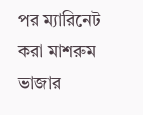পর ম্যারিনেট করা মাশরুম ভাজার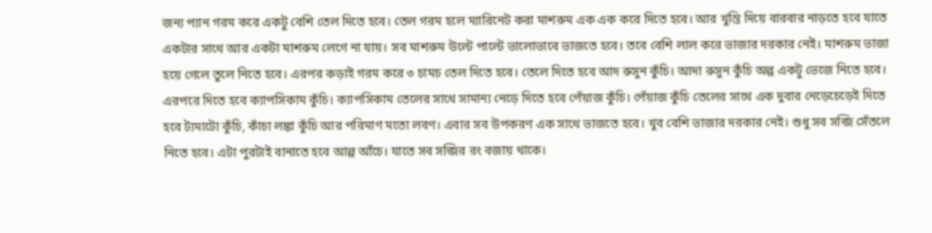জন্য প্যান গরম করে একটু বেশি তেল দিতে হবে। তেল গরম হলে ম্যারিনেট করা মাশরুম এক এক করে দিতে হবে। আর খুন্তি দিয়ে বারবার নাড়তে হবে যাতে একটার সাথে আর একটা মাশরুম লেগে না যায়। সব মাশরুম উল্টে পাল্টে ভালোভাবে ভাজতে হবে। তবে বেশি লাল করে ভাজার দরকার নেই। মাশরুম ভাজা হয়ে গেলে তুলে নিতে হবে। এরপর কড়াই গরম করে ৩ চামচ তেল দিতে হবে। তেলে দিতে হবে আদ রুসুন কুঁচি। আদা রুসুন কুঁচি অল্প একটু ভেজে নিতে হবে। এরপরে দিতে হবে ক্যাপসিকাম কুঁচি। ক্যাপসিকাম তেলের সাথে সামান্য নেড়ে দিতে হবে পেঁয়াজ কুঁচি। পেঁয়াজ কুঁচি তেলের সাথে এক দুবার নেড়েচেড়েই দিতে হবে ট্যমাটো কুঁচি, কাঁচা লঙ্কা কুঁচি আর পরিমাণ মতো লবণ। এবার সব উপকরণ এক সাথে ভাজতে হবে। খুব বেশি ভাজার দরকার নেই। শুধু সব সব্জি সেঁতলে নিতে হবে। এটা পুরটাই বানাতে হবে আল্প আঁচে। যাতে সব সব্জির রং বজায় থাকে।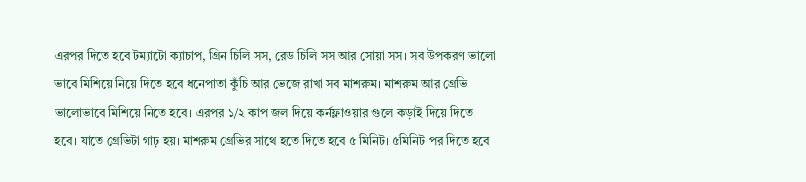এরপর দিতে হবে টম্যাটো ক্যাচাপ, গ্রিন চিলি সস, রেড চিলি সস আর সোয়া সস। সব উপকরণ ভালো ভাবে মিশিয়ে নিয়ে দিতে হবে ধনেপাতা কুঁচি আর ভেজে রাখা সব মাশরুম। মাশরুম আর গ্রেভি ভালোভাবে মিশিয়ে নিতে হবে। এরপর ১/২ কাপ জল দিয়ে কর্নফ্লাওয়ার গুলে কড়াই দিয়ে দিতে হবে। যাতে গ্রেভিটা গাঢ় হয়। মাশরুম গ্রেভির সাথে হতে দিতে হবে ৫ মিনিট। ৫মিনিট পর দিতে হবে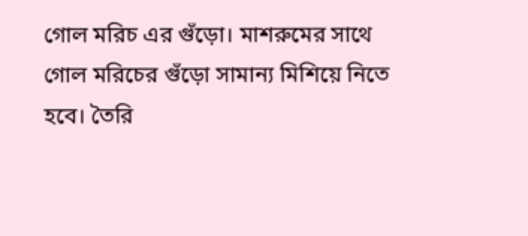গোল মরিচ এর গুঁড়ো। মাশরুমের সাথে গোল মরিচের গুঁড়ো সামান্য মিশিয়ে নিতে হবে। তৈরি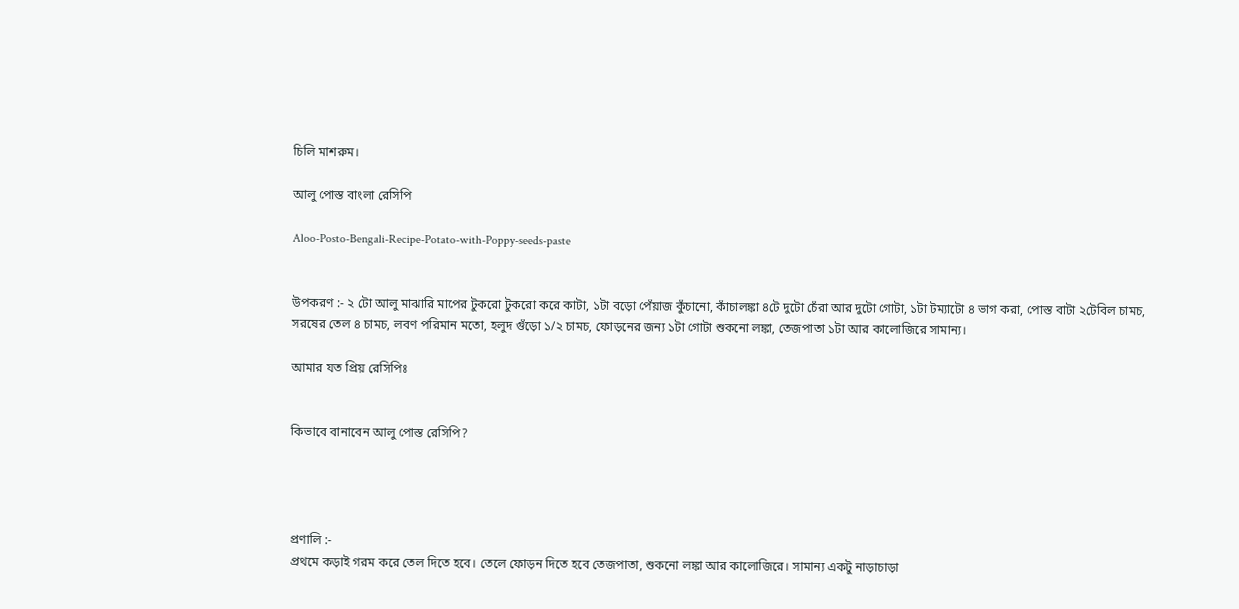চিলি মাশরুম।

আলু পোস্ত বাংলা রেসিপি

Aloo-Posto-Bengali-Recipe-Potato-with-Poppy-seeds-paste


উপকরণ :- ২ টো আলু মাঝারি মাপের টুকরো টুকরো করে কাটা, ১টা বড়ো পেঁয়াজ কুঁচানো, কাঁচালঙ্কা ৪টে দুটো চেঁরা আর দুটো গোটা, ১টা টম্যাটো ৪ ভাগ করা, পোস্ত বাটা ২টেবিল চামচ, সরষের তেল ৪ চামচ, লবণ পরিমান মতো, হলুদ গুঁড়ো ১/২ চামচ, ফোড়নের জন্য ১টা গোটা শুকনো লঙ্কা, তেজপাতা ১টা আর কালোজিরে সামান্য।

আমার যত প্রিয় রেসিপিঃ


কিভাবে বানাবেন আলু পোস্ত রেসিপি?




প্রণালি :-
প্রথমে কড়াই গরম করে তেল দিতে হবে। তেলে ফোড়ন দিতে হবে তেজপাতা, শুকনো লঙ্কা আর কালোজিরে। সামান্য একটু নাড়াচাড়া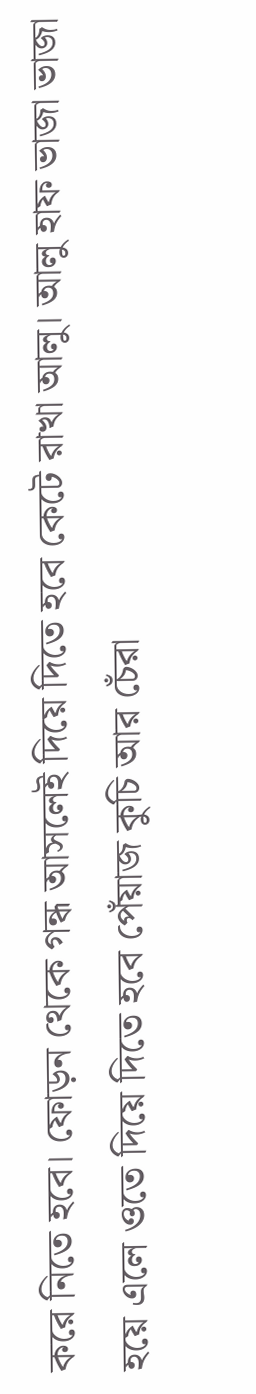করে নিতে হবে। ফোড়ন থেকে গন্ধ আসলেই দিয়ে দিতে হবে কেটে রাখা আলু। আলু হাফ ভাজা ভাজা হয়ে এলে ওতে দিয়ে দিতে হবে পেঁয়াজ কুচি আর চেঁরা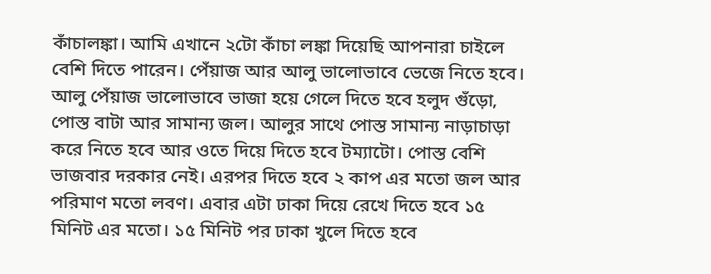কাঁচালঙ্কা। আমি এখানে ২টো কাঁচা লঙ্কা দিয়েছি আপনারা চাইলে বেশি দিতে পারেন। পেঁয়াজ আর আলু ভালোভাবে ভেজে নিতে হবে। আলু পেঁয়াজ ভালোভাবে ভাজা হয়ে গেলে দিতে হবে হলুদ গুঁড়ো, পোস্ত বাটা আর সামান্য জল। আলুর সাথে পোস্ত সামান্য নাড়াচাড়া করে নিতে হবে আর ওতে দিয়ে দিতে হবে টম্যাটো। পোস্ত বেশি ভাজবার দরকার নেই। এরপর দিতে হবে ২ কাপ এর মতো জল আর পরিমাণ মতো লবণ। এবার এটা ঢাকা দিয়ে রেখে দিতে হবে ১৫ মিনিট এর মতো। ১৫ মিনিট পর ঢাকা খুলে দিতে হবে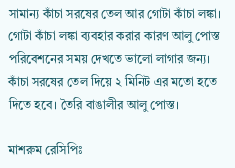সামান্য কাঁচা সরষের তেল আর গোটা কাঁচা লঙ্কা। গোটা কাঁচা লঙ্কা ব্যবহার করার কারণ আলু পোস্ত পরিবেশনের সময় দেখতে ভালো লাগার জন্য। কাঁচা সরষের তেল দিয়ে ২ মিনিট এর মতো হতে দিতে হবে। তৈরি বাঙালীর আলু পোস্ত।

মাশরুম রেসিপিঃ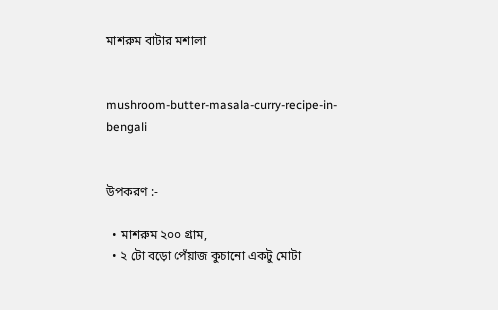মাশরুম বাটার মশালা


mushroom-butter-masala-curry-recipe-in-bengali


উপকরণ :-

  • মাশরুম ২০০ গ্রাম,
  • ২ টো বড়ো পেঁয়াজ কুচানো একটু মোটা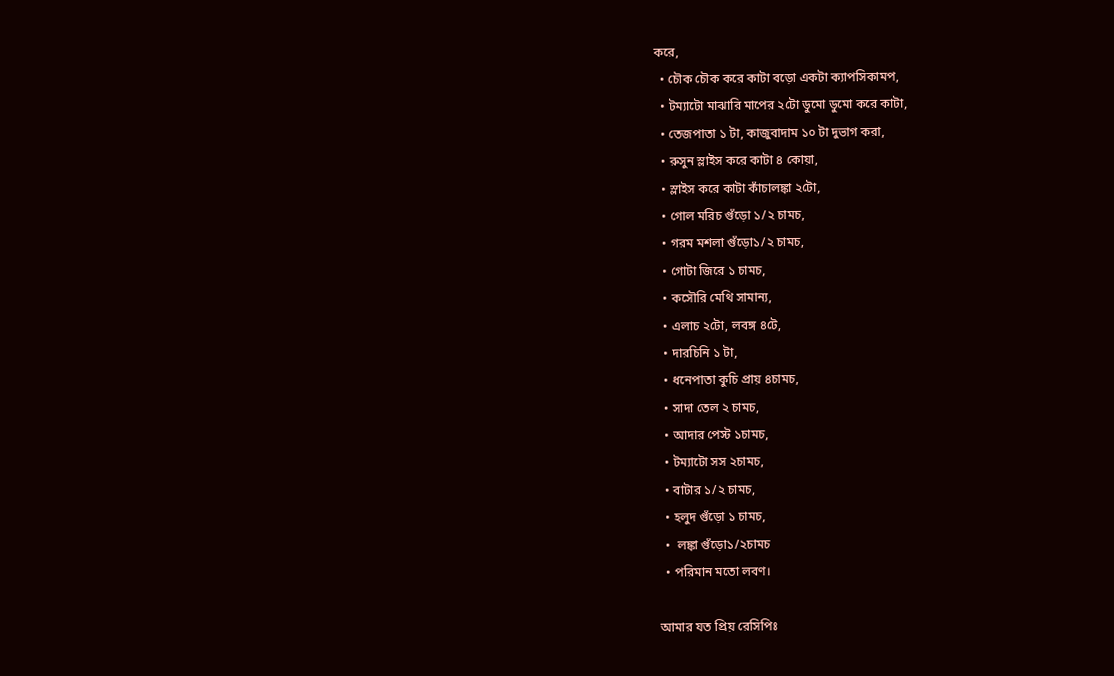করে,
  • চৌক চৌক করে কাটা বড়ো একটা ক্যাপসিকামপ,
  • টম্যাটো মাঝারি মাপের ২টো ডুমো ডুমো করে কাটা,
  • তেজপাতা ১ টা, কাজুবাদাম ১০ টা দুভাগ করা,
  • রুসুন স্লাইস করে কাটা ৪ কোয়া,
  • স্লাইস করে কাটা কাঁচালঙ্কা ২টো,
  • গোল মরিচ গুঁড়ো ১/২ চামচ,
  • গরম মশলা গুঁড়ো১/২ চামচ,
  • গোটা জিরে ১ চামচ,
  • কসৌরি মেথি সামান্য,
  • এলাচ ২টো, লবঙ্গ ৪টে,
  • দারচিনি ১ টা,
  • ধনেপাতা কুচি প্রায় ৪চামচ,
  • সাদা তেল ২ চামচ,
  • আদার পেস্ট ১চামচ,
  • টম্যাটো সস ২চামচ,
  • বাটার ১/২ চামচ,
  • হলুদ গুঁড়ো ১ চামচ,
  •  লঙ্কা গুঁড়ো১/২চামচ
  • পরিমান মতো লবণ।

আমার যত প্রিয় রেসিপিঃ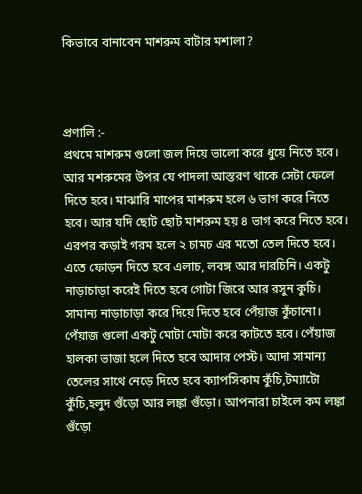কিভাবে বানাবেন মাশরুম বাটার মশালা?



প্রণালি :-
প্রথমে মাশরুম গুলো জল দিয়ে ভালো করে ধুয়ে নিতে হবে। আর মশরুমের উপর যে পাদলা আস্তরণ থাকে সেটা ফেলে দিতে হবে। মাঝারি মাপের মাশরুম হলে ৬ ভাগ করে নিতে হবে। আর যদি ছোট ছোট মাশরুম হয় ৪ ভাগ করে নিতে হবে। এরপর কড়াই গরম হলে ২ চামচ এর মতো তেল দিতে হবে। এতে ফোড়ন দিতে হবে এলাচ, লবঙ্গ আর দারচিনি। একটু নাড়াচাড়া করেই দিতে হবে গোটা জিরে আর রসুন কুচি। সামান্য নাড়াচাড়া করে দিয়ে দিতে হবে পেঁয়াজ কুঁচানো। পেঁয়াজ গুলো একটু মোটা মোটা করে কাটতে হবে। পেঁয়াজ হালকা ভাজা হলে দিতে হবে আদার পেস্ট। আদা সামান্য তেলের সাথে নেড়ে দিতে হবে ক্যাপসিকাম কুঁচি,টম্যাটো কুঁচি,হলুদ গুঁড়ো আর লঙ্কা গুঁড়ো। আপনারা চাইলে কম লঙ্কা গুঁড়ো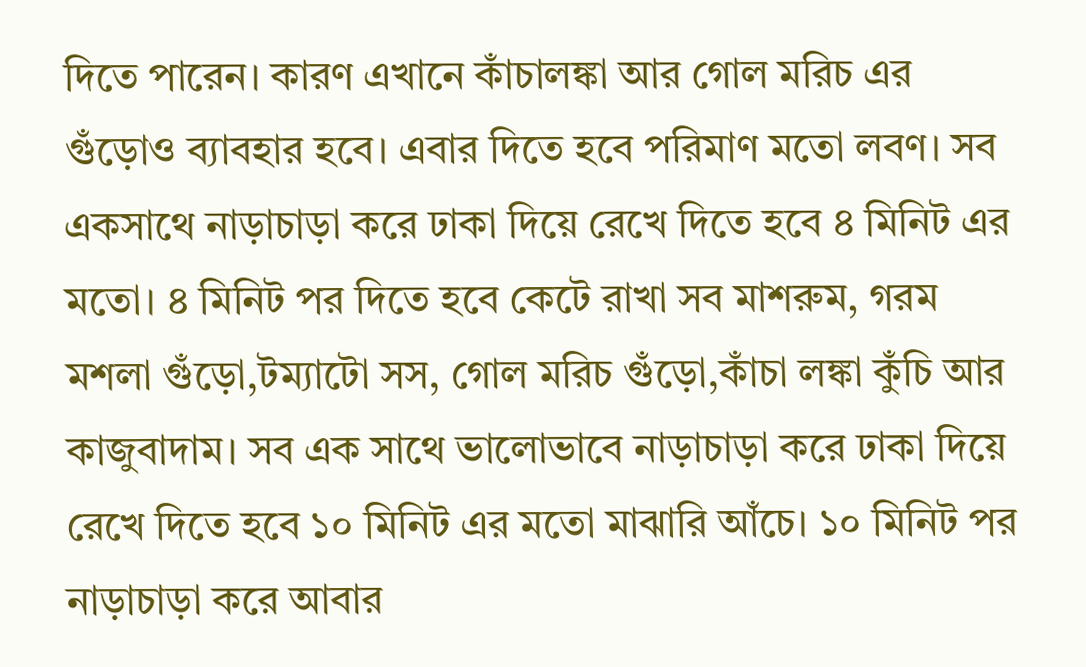দিতে পারেন। কারণ এখানে কাঁচালঙ্কা আর গোল মরিচ এর গুঁড়োও ব্যাবহার হবে। এবার দিতে হবে পরিমাণ মতো লবণ। সব একসাথে নাড়াচাড়া করে ঢাকা দিয়ে রেখে দিতে হবে ৪ মিনিট এর মতো। ৪ মিনিট পর দিতে হবে কেটে রাখা সব মাশরুম, গরম মশলা গুঁড়ো,টম্যাটো সস, গোল মরিচ গুঁড়ো,কাঁচা লঙ্কা কুঁচি আর কাজুবাদাম। সব এক সাথে ভালোভাবে নাড়াচাড়া করে ঢাকা দিয়ে রেখে দিতে হবে ১০ মিনিট এর মতো মাঝারি আঁচে। ১০ মিনিট পর নাড়াচাড়া করে আবার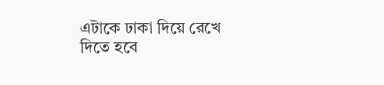এটাকে ঢাকা দিয়ে রেখে দিতে হবে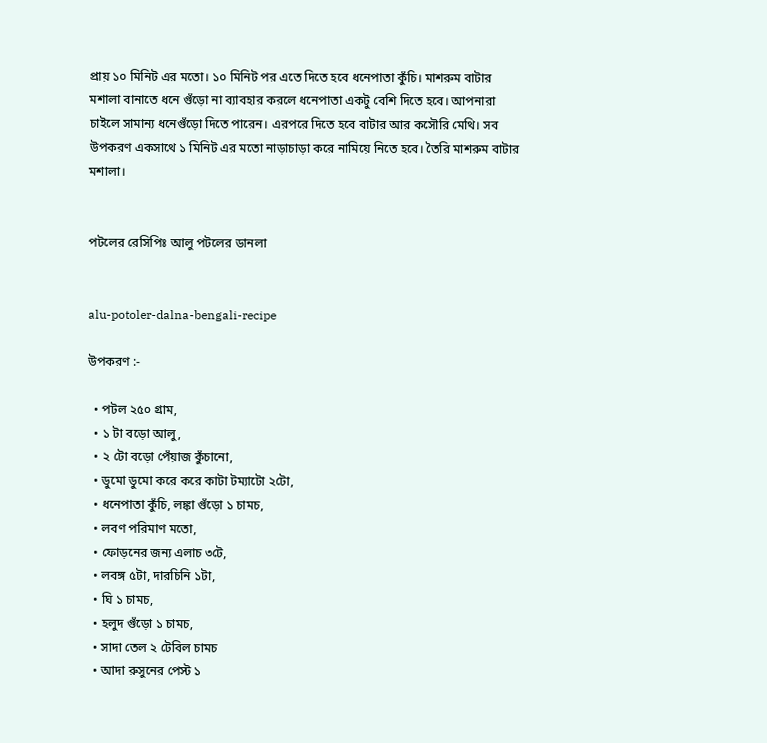প্রায় ১০ মিনিট এর মতো। ১০ মিনিট পর এতে দিতে হবে ধনেপাতা কুঁচি। মাশরুম বাটার মশালা বানাতে ধনে গুঁড়ো না ব্যাবহার করলে ধনেপাতা একটু বেশি দিতে হবে। আপনারা চাইলে সামান্য ধনেগুঁড়ো দিতে পারেন। এরপরে দিতে হবে বাটার আর কসৌরি মেথি। সব উপকরণ একসাথে ১ মিনিট এর মতো নাড়াচাড়া করে নামিয়ে নিতে হবে। তৈরি মাশরুম বাটার মশালা।


পটলের রেসিপিঃ আলু পটলের ডানলা


alu-potoler-dalna-bengali-recipe

উপকরণ :-

  • পটল ২৫০ গ্রাম,
  • ১ টা বড়ো আলু,
  • ২ টো বড়ো পেঁয়াজ কুঁচানো,
  • ডুমো ডুমো করে করে কাটা টম্যাটো ২টো,
  • ধনেপাতা কুঁচি, লঙ্কা গুঁড়ো ১ চামচ,
  • লবণ পরিমাণ মতো,
  • ফোড়নের জন্য এলাচ ৩টে,
  • লবঙ্গ ৫টা, দারচিনি ১টা,
  • ঘি ১ চামচ,
  • হলুদ গুঁড়ো ১ চামচ,
  • সাদা তেল ২ টেবিল চামচ
  • আদা রুসুনের পেস্ট ১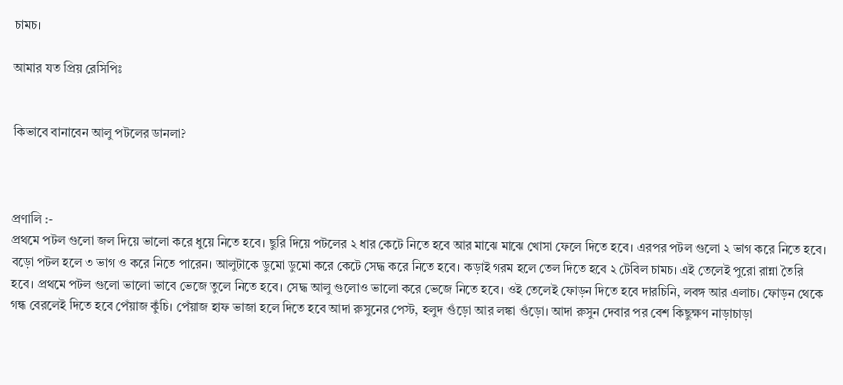চামচ।

আমার যত প্রিয় রেসিপিঃ


কিভাবে বানাবেন আলু পটলের ডানলা?



প্রণালি :-
প্রথমে পটল গুলো জল দিয়ে ভালো করে ধুয়ে নিতে হবে। ছুরি দিয়ে পটলের ২ ধার কেটে নিতে হবে আর মাঝে মাঝে খোসা ফেলে দিতে হবে। এরপর পটল গুলো ২ ভাগ করে নিতে হবে। বড়ো পটল হলে ৩ ভাগ ও করে নিতে পারেন। আলুটাকে ডুমো ডুমো করে কেটে সেদ্ধ করে নিতে হবে। কড়াই গরম হলে তেল দিতে হবে ২ টেবিল চামচ। এই তেলেই পুরো রান্না তৈরি হবে। প্রথমে পটল গুলো ভালো ভাবে ভেজে তুলে নিতে হবে। সেদ্ধ আলু গুলোও ভালো করে ভেজে নিতে হবে। ওই তেলেই ফোড়ন দিতে হবে দারচিনি, লবঙ্গ আর এলাচ। ফোড়ন থেকে গন্ধ বেরলেই দিতে হবে পেঁয়াজ কুঁচি। পেঁয়াজ হাফ ভাজা হলে দিতে হবে আদা রুসুনের পেস্ট, হলুদ গুঁড়ো আর লঙ্কা গুঁড়ো। আদা রুসুন দেবার পর বেশ কিছুক্ষণ নাড়াচাড়া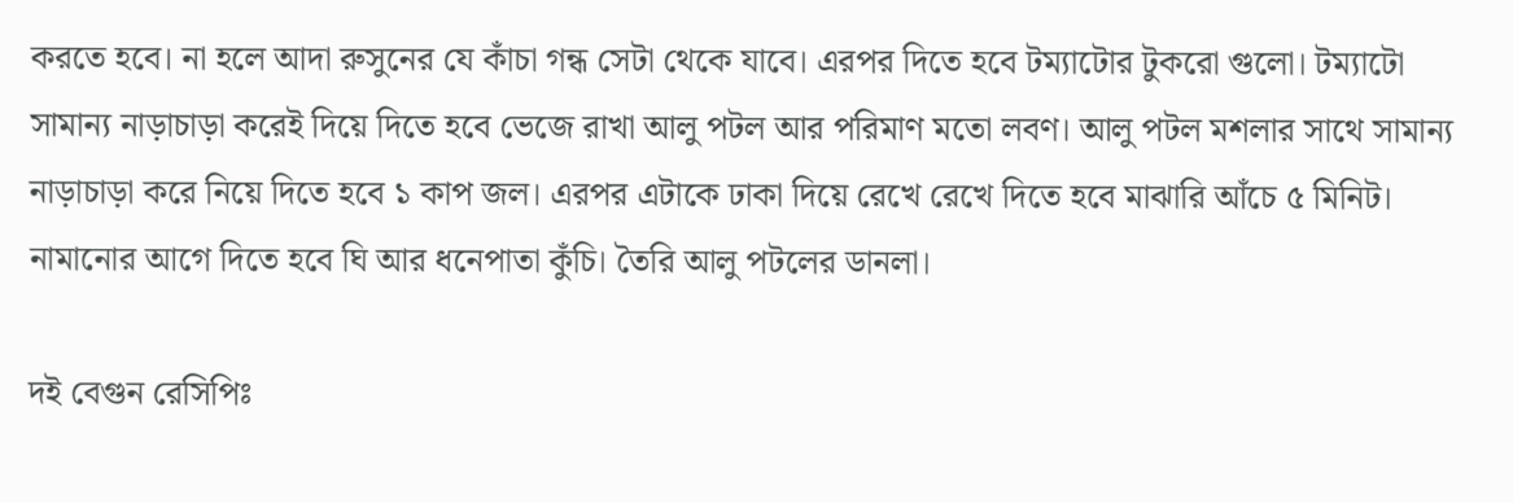করতে হবে। না হলে আদা রুসুনের যে কাঁচা গন্ধ সেটা থেকে যাবে। এরপর দিতে হবে টম্যাটোর টুকরো গুলো। টম্যাটো সামান্য নাড়াচাড়া করেই দিয়ে দিতে হবে ভেজে রাখা আলু পটল আর পরিমাণ মতো লবণ। আলু পটল মশলার সাথে সামান্য নাড়াচাড়া করে নিয়ে দিতে হবে ১ কাপ জল। এরপর এটাকে ঢাকা দিয়ে রেখে রেখে দিতে হবে মাঝারি আঁচে ৫ মিনিট। নামানোর আগে দিতে হবে ঘি আর ধনেপাতা কুঁচি। তৈরি আলু পটলের ডানলা।

দই বেগুন রেসিপিঃ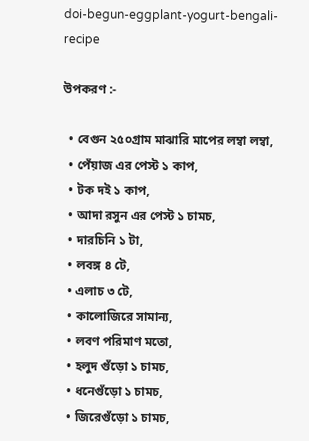doi-begun-eggplant-yogurt-bengali-recipe

উপকরণ :-

  • বেগুন ২৫০গ্রাম মাঝারি মাপের লম্বা লম্বা,
  • পেঁয়াজ এর পেস্ট ১ কাপ,
  • টক দই ১ কাপ,
  • আদা রসুন এর পেস্ট ১ চামচ,
  • দারচিনি ১ টা,
  • লবঙ্গ ৪ টে,
  • এলাচ ৩ টে,
  • কালোজিরে সামান্য,
  • লবণ পরিমাণ মতো,
  • হলুদ গুঁড়ো ১ চামচ,
  • ধনেগুঁড়ো ১ চামচ,
  • জিরেগুঁড়ো ১ চামচ,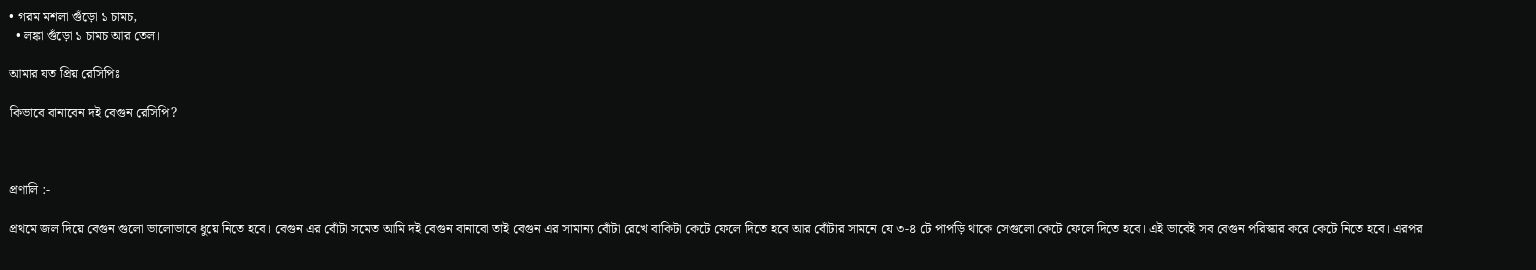• গরম মশলা গুঁড়ো ১ চামচ,
  • লঙ্কা গুঁড়ো ১ চামচ আর তেল।

আমার যত প্রিয় রেসিপিঃ

কিভাবে বানাবেন দই বেগুন রেসিপি?



প্রণালি :-

প্রথমে জল দিয়ে বেগুন গুলো ভালোভাবে ধুয়ে নিতে হবে। বেগুন এর বোঁটা সমেত আমি দই বেগুন বানাবো তাই বেগুন এর সামান্য বোঁটা রেখে বাকিটা কেটে ফেলে দিতে হবে আর বোঁটার সামনে যে ৩-৪ টে পাপড়ি থাকে সেগুলো কেটে ফেলে দিতে হবে। এই ভাবেই সব বেগুন পরিস্কার করে কেটে নিতে হবে। এরপর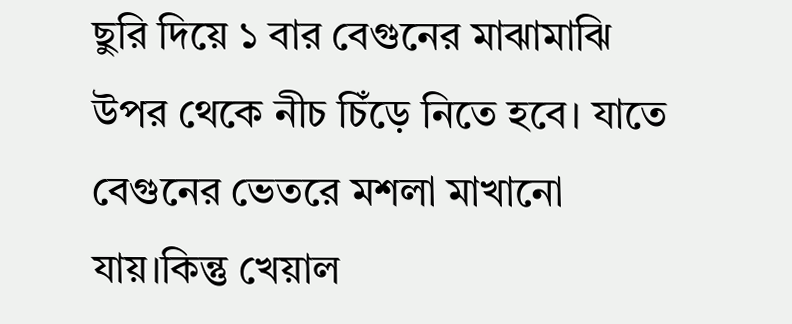ছুরি দিয়ে ১ বার বেগুনের মাঝামাঝি উপর থেকে নীচ চিঁড়ে নিতে হবে। যাতে বেগুনের ভেতরে মশলা মাখানো যায়।কিন্তু খেয়াল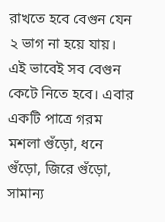রাখতে হবে বেগুন যেন ২ ভাগ না হয়ে যায়। এই ভাবেই সব বেগুন কেটে নিতে হবে। এবার একটি পাত্রে গরম মশলা গুঁড়ো, ধনে গুঁড়ো, জিরে গুঁড়ো, সামান্য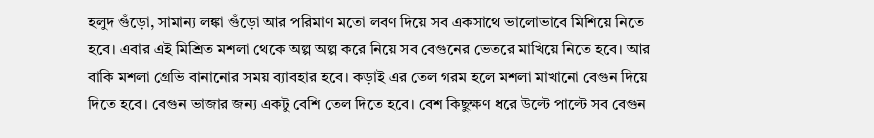হলুদ গুঁড়ো, সামান্য লঙ্কা গুঁড়ো আর পরিমাণ মতো লবণ দিয়ে সব একসাথে ভালোভাবে মিশিয়ে নিতে হবে। এবার এই মিশ্রিত মশলা থেকে অল্প অল্প করে নিয়ে সব বেগুনের ভেতরে মাখিয়ে নিতে হবে। আর বাকি মশলা গ্রেভি বানানোর সময় ব্যাবহার হবে। কড়াই এর তেল গরম হলে মশলা মাখানো বেগুন দিয়ে দিতে হবে। বেগুন ভাজার জন্য একটু বেশি তেল দিতে হবে। বেশ কিছুক্ষণ ধরে উল্টে পাল্টে সব বেগুন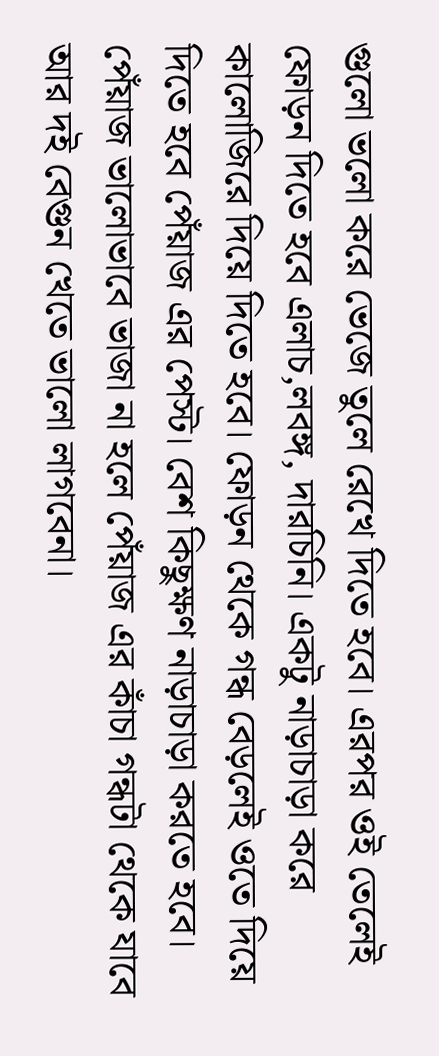গুলো ভলো করে ভেজে তুলে রেখে দিতে হবে। এরপর ওই তেলেই ফোড়ন দিতে হবে এলাচ,লবঙ্গ, দারচিনি। একটু নাড়াচাড়া করে কালোজিরে দিয়ে দিতে হবে। ফোড়ন থেকে গন্ধ বেড়লেই ওতে দিয়ে দিতে হবে পেঁয়াজ এর পেস্ট। বেশ কিছুক্ষণ নাড়াচাড়া করতে হবে। পেঁয়াজ ভালোভাবে ভাজা না হলে পেঁয়াজ এর কাঁচা গন্ধটা থেকে যাবে আর দই বেগুন খেতে ভালো লাগবেনা।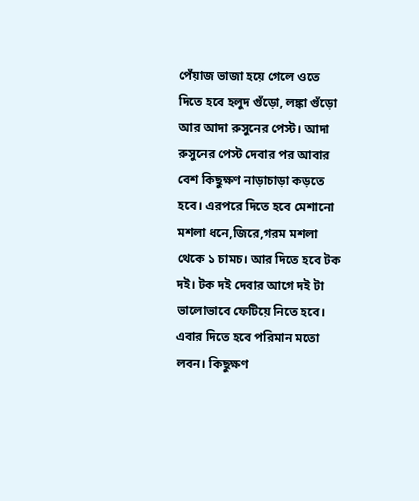পেঁয়াজ ভাজা হয়ে গেলে ওতে দিতে হবে হলুদ গুঁড়ো, লঙ্কা গুঁড়ো আর আদা রুসুনের পেস্ট। আদা রুসুনের পেস্ট দেবার পর আবার বেশ কিছুক্ষণ নাড়াচাড়া কড়তে হবে। এরপরে দিতে হবে মেশানো মশলা ধনে,জিরে,গরম মশলা থেকে ১ চামচ। আর দিতে হবে টক দই। টক দই দেবার আগে দই টা ভালোভাবে ফেটিয়ে নিতে হবে। এবার দিতে হবে পরিমান মতো লবন। কিছুক্ষণ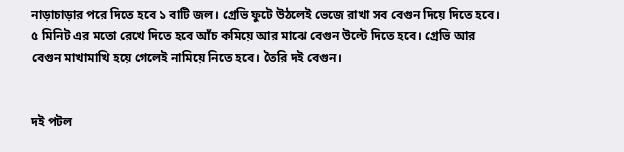নাড়াচাড়ার পরে দিতে হবে ১ বাটি জল। গ্রেভি ফুটে উঠলেই ভেজে রাখা সব বেগুন দিয়ে দিতে হবে। ৫ মিনিট এর মতো রেখে দিতে হবে আঁচ কমিয়ে আর মাঝে বেগুন উল্টে দিতে হবে। গ্রেভি আর বেগুন মাখামাখি হয়ে গেলেই নামিয়ে নিতে হবে। তৈরি দই বেগুন।


দই পটল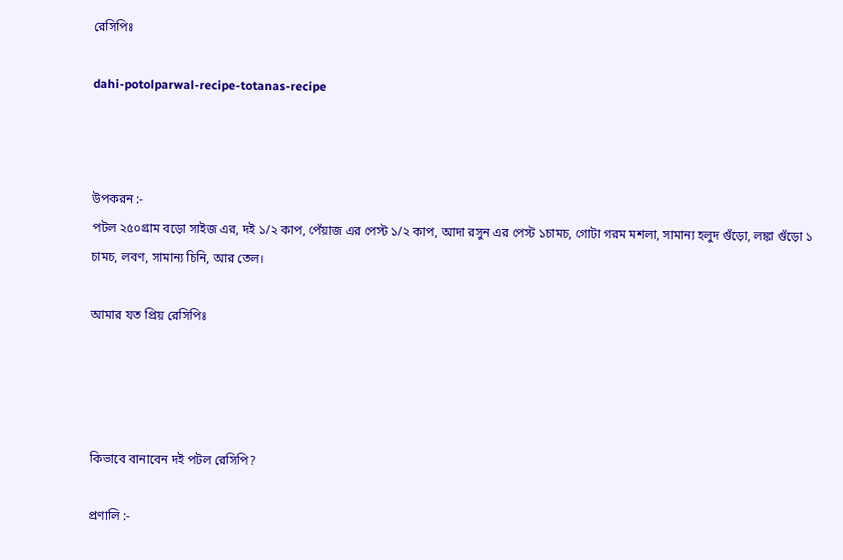রেসিপিঃ

dahi-potolparwal-recipe-totanas-recipe



উপকরন :-
পটল ২৫০গ্রাম বড়ো সাইজ এর, দই ১/২ কাপ, পেঁয়াজ এর পেস্ট ১/২ কাপ, আদা রসুন এর পেস্ট ১চামচ, গোটা গরম মশলা, সামান্য হলুদ গুঁড়ো, লঙ্কা গুঁড়ো ১ চামচ, লবণ, সামান্য চিনি, আর তেল।

আমার যত প্রিয় রেসিপিঃ




কিভাবে বানাবেন দই পটল রেসিপি?

প্রণালি :-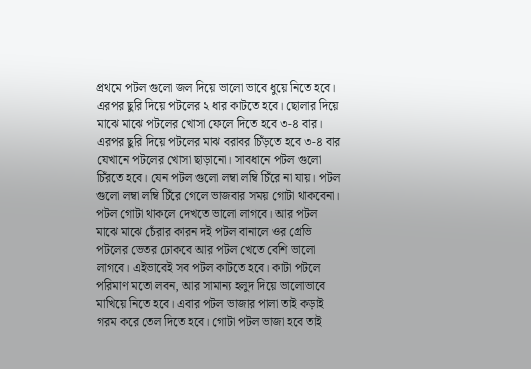প্রথমে পটল গুলো জল দিয়ে ভালো ভাবে ধুয়ে নিতে হবে। এরপর ছুরি দিয়ে পটলের ২ ধার কাটতে হবে। ছোলার দিয়ে মাঝে মাঝে পটলের খোসা ফেলে দিতে হবে ৩-৪ বার। এরপর ছুরি দিয়ে পটলের মাঝ বরাবর চিঁড়তে হবে ৩-৪ বার যেখানে পটলের খোসা ছাড়ানো। সাবধানে পটল গুলো চিঁরতে হবে। যেন পটল গুলো লম্বা লম্বি চিঁরে না যায়। পটল গুলো লম্বা লম্বি চিঁরে গেলে ভাজবার সময় গোটা থাকবেনা। পটল গোটা থাকলে দেখতে ভালো লাগবে। আর পটল মাঝে মাঝে চেঁরার কারন দই পটল বানালে ওর গ্রেভি পটলের ভেতর ঢোকবে আর পটল খেতে বেশি ভালো লাগবে। এইভাবেই সব পটল কাটতে হবে। কাটা পটলে পরিমাণ মতো লবন, আর সামান্য হলুদ দিয়ে ভালোভাবে মাখিয়ে নিতে হবে। এবার পটল ভাজার পালা তাই কড়াই গরম করে তেল দিতে হবে। গোটা পটল ভাজা হবে তাই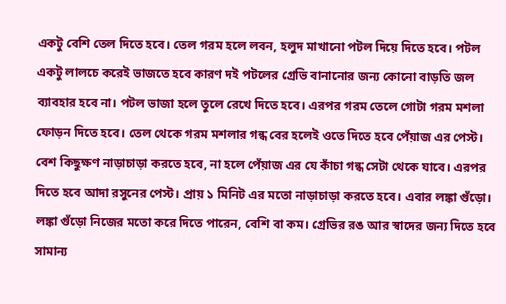একটু বেশি তেল দিতে হবে। তেল গরম হলে লবন, হলুদ মাখানো পটল দিয়ে দিতে হবে। পটল একটু লালচে করেই ভাজতে হবে কারণ দই পটলের গ্রেভি বানানোর জন্য কোনো বাড়তি জল ব্যাবহার হবে না। পটল ভাজা হলে তুলে রেখে দিতে হবে। এরপর গরম তেলে গোটা গরম মশলা ফোড়ন দিতে হবে। তেল থেকে গরম মশলার গন্ধ বের হলেই ওতে দিতে হবে পেঁয়াজ এর পেস্ট। বেশ কিছুক্ষণ নাড়াচাড়া করতে হবে, না হলে পেঁয়াজ এর যে কাঁচা গন্ধ সেটা থেকে যাবে। এরপর দিতে হবে আদা রসুনের পেস্ট। প্রায় ১ মিনিট এর মতো নাড়াচাড়া করতে হবে। এবার লঙ্কা গুঁড়ো। লঙ্কা গুঁড়ো নিজের মতো করে দিতে পারেন, বেশি বা কম। গ্রেভির রঙ আর স্বাদের জন্য দিতে হবে সামান্য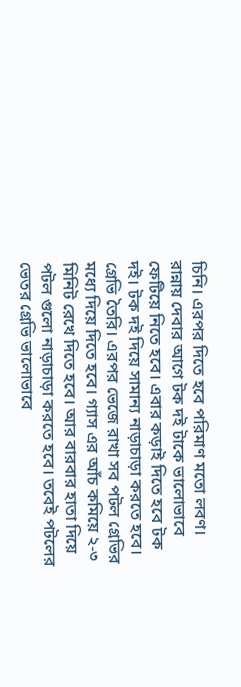চিনি। এরপর দিতে হবে পরিমাণ মতো লবণ। রান্নায় দেবার আগে টক দই টাকে ভালোভাবে ফেটিয়ে নিতে হবে। এবার কড়াই দিতে হবে টক দই। টক দই দিয়ে সামান্য নাড়াচাড়া করতে হবে। গ্রেভি তৈরি। এরপর ভেজে রাখা সব পটল গ্রেভির মধ্যে দিয়ে দিতে হবে। গ্যাস এর আঁচ কমিয়ে ২-৩ মিনিট রেখে দিতে হবে। আর বারবার হাতা দিয়ে পটল গুলো নাড়াচাড়া করতে হবে। তবেই পটলের ভেতর গ্রেভি ভালোভাবে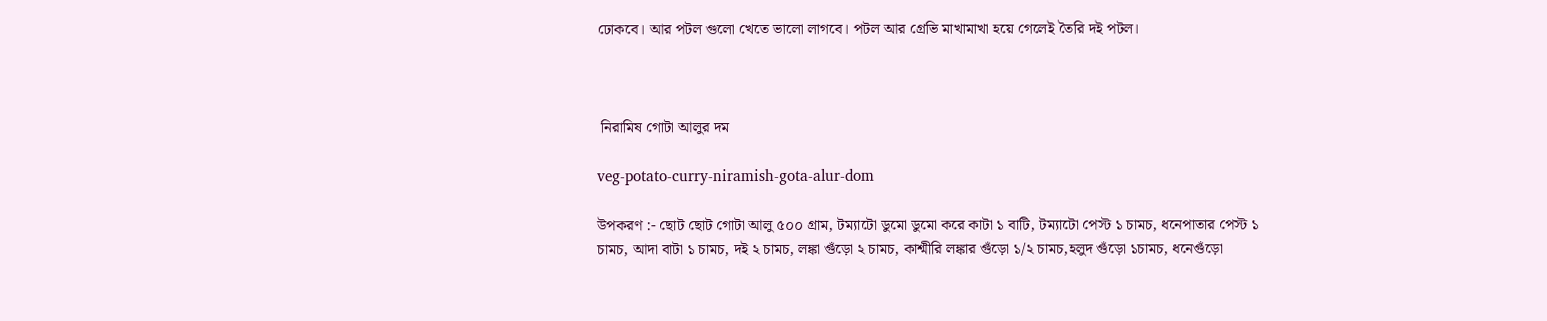ঢোকবে। আর পটল গুলো খেতে ভালো লাগবে। পটল আর গ্রেভি মাখামাখা হয়ে গেলেই তৈরি দই পটল।



 নিরামিষ গোটা আলুর দম

veg-potato-curry-niramish-gota-alur-dom

উপকরণ :- ছোট ছোট গোটা আলু ৫০০ গ্রাম, টম্যাটো ডুমো ডুমো করে কাটা ১ বাটি, টম্যাটো পেস্ট ১ চামচ, ধনেপাতার পেস্ট ১ চামচ, আদা বাটা ১ চামচ, দই ২ চামচ, লঙ্কা গুঁড়ো ২ চামচ, কাশ্মীরি লঙ্কার গুঁড়ো ১/২ চামচ,হলুদ গুঁড়ো ১চামচ, ধনেগুঁড়ো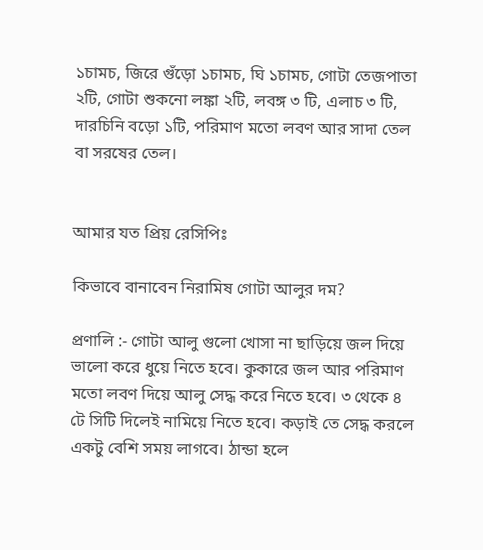১চামচ, জিরে গুঁড়ো ১চামচ, ঘি ১চামচ, গোটা তেজপাতা ২টি, গোটা শুকনো লঙ্কা ২টি, লবঙ্গ ৩ টি, এলাচ ৩ টি, দারচিনি বড়ো ১টি, পরিমাণ মতো লবণ আর সাদা তেল বা সরষের তেল।


আমার যত প্রিয় রেসিপিঃ

কিভাবে বানাবেন নিরামিষ গোটা আলুর দম?

প্রণালি :- গোটা আলু গুলো খোসা না ছাড়িয়ে জল দিয়ে ভালো করে ধুয়ে নিতে হবে। কুকারে জল আর পরিমাণ মতো লবণ দিয়ে আলু সেদ্ধ করে নিতে হবে। ৩ থেকে ৪ টে সিটি দিলেই নামিয়ে নিতে হবে। কড়াই তে সেদ্ধ করলে একটু বেশি সময় লাগবে। ঠান্ডা হলে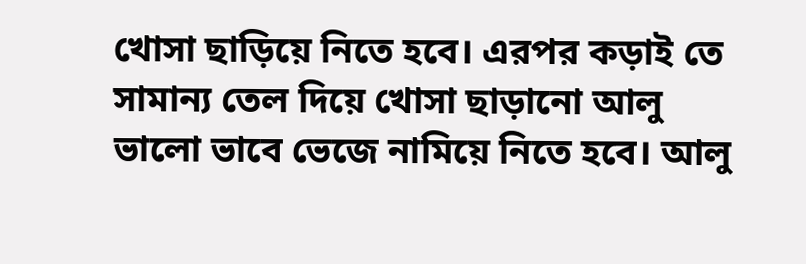খোসা ছাড়িয়ে নিতে হবে। এরপর কড়াই তে সামান্য তেল দিয়ে খোসা ছাড়ানো আলু ভালো ভাবে ভেজে নামিয়ে নিতে হবে। আলু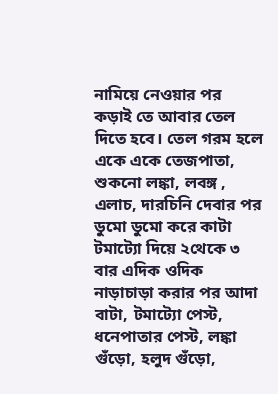নামিয়ে নেওয়ার পর কড়াই তে আবার তেল দিতে হবে। তেল গরম হলে একে একে তেজপাতা, শুকনো লঙ্কা, লবঙ্গ , এলাচ, দারচিনি দেবার পর ডুমো ডুমো করে কাটা টমাট্যো দিয়ে ২থেকে ৩ বার এদিক ওদিক নাড়াচাড়া করার পর আদা বাটা, টমাট্যো পেস্ট, ধনেপাতার পেস্ট, লঙ্কা গুঁড়ো, হলুদ গুঁড়ো,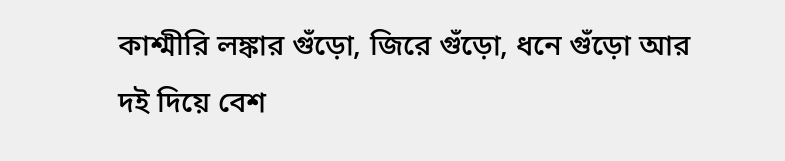কাশ্মীরি লঙ্কার গুঁড়ো, জিরে গুঁড়ো, ধনে গুঁড়ো আর দই দিয়ে বেশ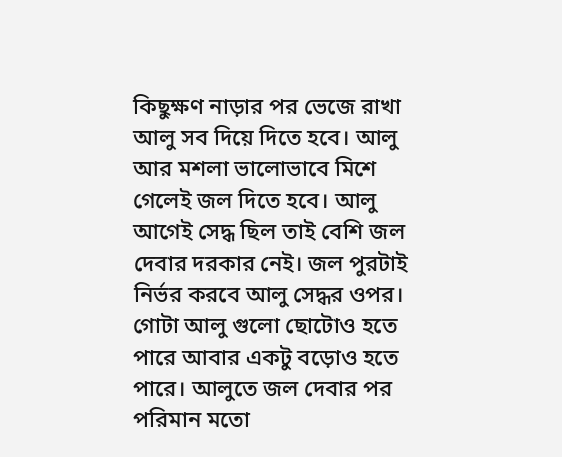কিছুক্ষণ নাড়ার পর ভেজে রাখা আলু সব দিয়ে দিতে হবে। আলু আর মশলা ভালোভাবে মিশে গেলেই জল দিতে হবে। আলু আগেই সেদ্ধ ছিল তাই বেশি জল দেবার দরকার নেই। জল পুরটাই নির্ভর করবে আলু সেদ্ধর ওপর। গোটা আলু গুলো ছোটোও হতে পারে আবার একটু বড়োও হতে পারে। আলুতে জল দেবার পর পরিমান মতো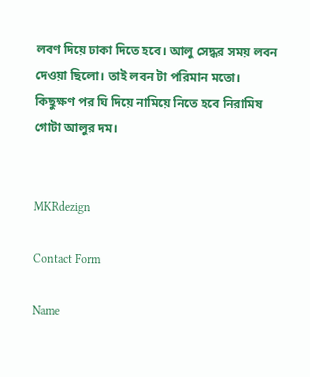লবণ দিয়ে ঢাকা দিতে হবে। আলু সেদ্ধর সময় লবন দেওয়া ছিলো। তাই লবন টা পরিমান মতো। কিছুক্ষণ পর ঘি দিয়ে নামিয়ে নিতে হবে নিরামিষ গোটা আলুর দম।


MKRdezign

Contact Form

Name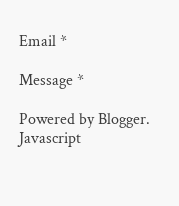Email *

Message *

Powered by Blogger.
Javascript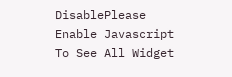DisablePlease Enable Javascript To See All Widget